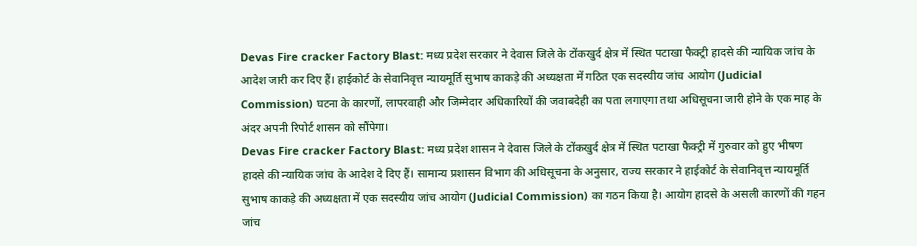Devas Fire cracker Factory Blast: मध्य प्रदेश सरकार ने देवास जिले के टोंकखुर्द क्षेत्र में स्थित पटाखा फैक्ट्री हादसे की न्यायिक जांच के आदेश जारी कर दिए हैं। हाईकोर्ट के सेवानिवृत्त न्यायमूर्ति सुभाष काकड़े की अध्यक्षता में गठित एक सदस्यीय जांच आयोग (Judicial Commission) घटना के कारणों, लापरवाही और जिम्मेदार अधिकारियों की जवाबदेही का पता लगाएगा तथा अधिसूचना जारी होने के एक माह के अंदर अपनी रिपोर्ट शासन को सौंपेगा।
Devas Fire cracker Factory Blast: मध्य प्रदेश शासन ने देवास जिले के टोंकखुर्द क्षेत्र में स्थित पटाखा फैक्ट्री में गुरुवार को हुए भीषण हादसे की न्यायिक जांच के आदेश दे दिए हैं। सामान्य प्रशासन विभाग की अधिसूचना के अनुसार, राज्य सरकार ने हाईकोर्ट के सेवानिवृत्त न्यायमूर्ति सुभाष काकड़े की अध्यक्षता में एक सदस्यीय जांच आयोग (Judicial Commission) का गठन किया है। आयोग हादसे के असली कारणों की गहन जांच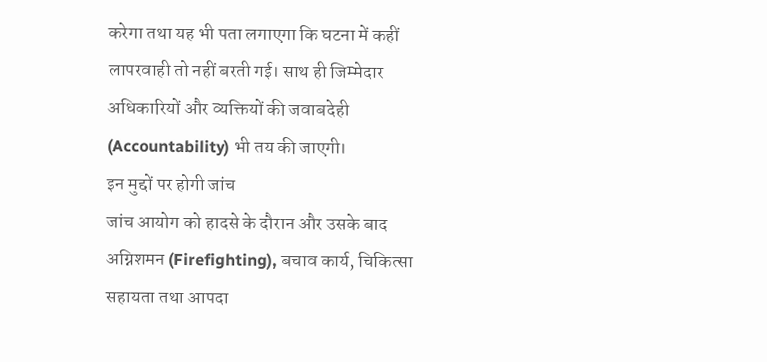करेगा तथा यह भी पता लगाएगा कि घटना में कहीं लापरवाही तो नहीं बरती गई। साथ ही जिम्मेदार अधिकारियों और व्यक्तियों की जवाबदेही (Accountability) भी तय की जाएगी।
इन मुद्दों पर होगी जांच
जांच आयोग को हादसे के दौरान और उसके बाद अग्निशमन (Firefighting), बचाव कार्य, चिकित्सा सहायता तथा आपदा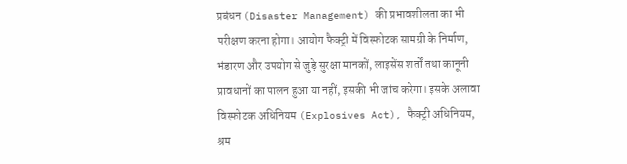प्रबंधन (Disaster Management) की प्रभावशीलता का भी परीक्षण करना होगा। आयोग फैक्ट्री में विस्फोटक सामग्री के निर्माण, भंडारण और उपयोग से जुड़े सुरक्षा मानकों, लाइसेंस शर्तों तथा कानूनी प्रावधानों का पालन हुआ या नहीं, इसकी भी जांच करेगा। इसके अलावा विस्फोटक अधिनियम (Explosives Act), फैक्ट्री अधिनियम, श्रम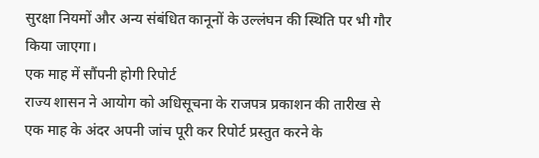सुरक्षा नियमों और अन्य संबंधित कानूनों के उल्लंघन की स्थिति पर भी गौर किया जाएगा।
एक माह में सौंपनी होगी रिपोर्ट
राज्य शासन ने आयोग को अधिसूचना के राजपत्र प्रकाशन की तारीख से एक माह के अंदर अपनी जांच पूरी कर रिपोर्ट प्रस्तुत करने के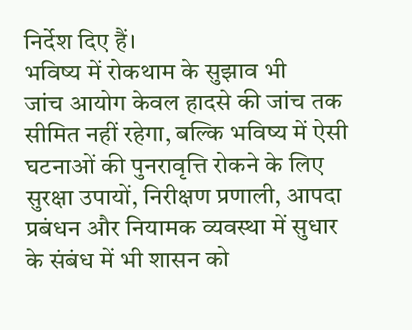निर्देश दिए हैं।
भविष्य में रोकथाम के सुझाव भी
जांच आयोग केवल हादसे की जांच तक सीमित नहीं रहेगा, बल्कि भविष्य में ऐसी घटनाओं की पुनरावृत्ति रोकने के लिए सुरक्षा उपायों, निरीक्षण प्रणाली, आपदा प्रबंधन और नियामक व्यवस्था में सुधार के संबंध में भी शासन को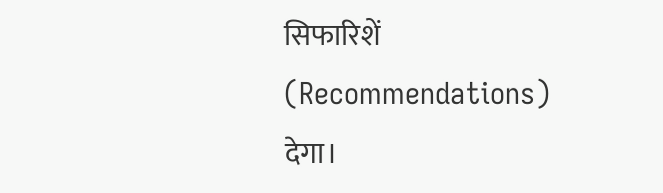सिफारिशें (Recommendations) देगा।